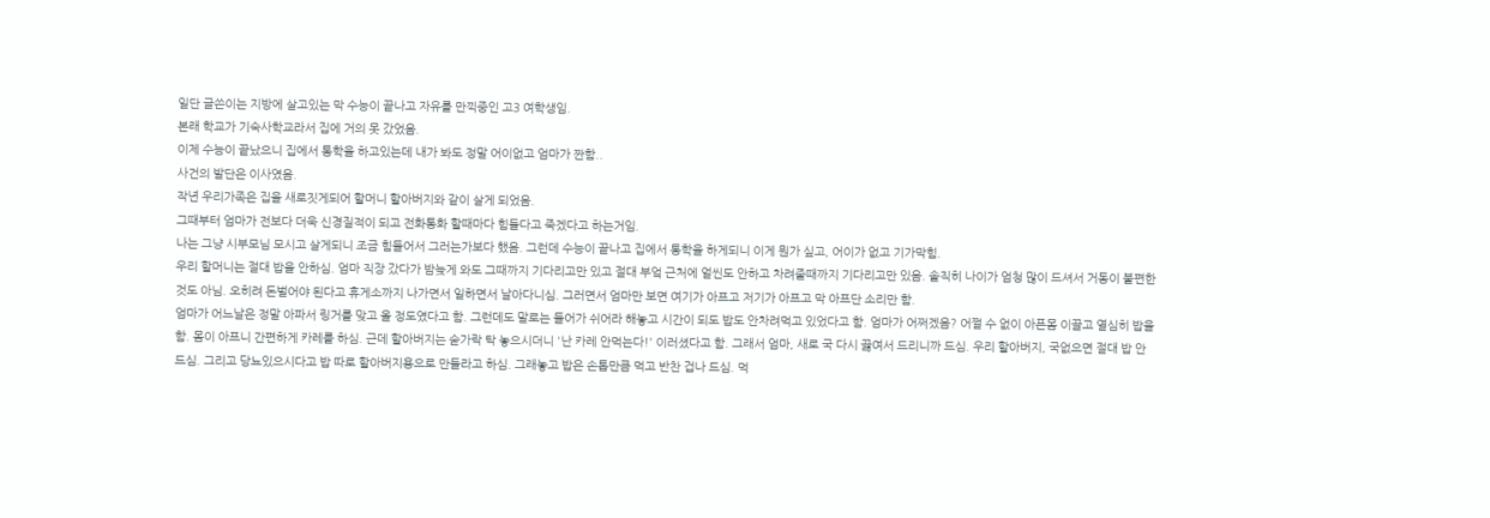일단 글쓴이는 지방에 살고있는 막 수능이 끝나고 자유를 만끽중인 고3 여학생임.
본래 학교가 기숙사학교라서 집에 거의 못 갔었음.
이제 수능이 끝났으니 집에서 통학을 하고있는데 내가 봐도 정말 어이없고 엄마가 짠함..
사건의 발단은 이사였음.
작년 우리가족은 집을 새로짓게되어 할머니 할아버지와 같이 살게 되었음.
그때부터 엄마가 전보다 더욱 신경질적이 되고 전화통화 할때마다 힘들다고 죽겠다고 하는거임.
나는 그냥 시부모님 모시고 살게되니 조금 힘들어서 그러는가보다 했음. 그런데 수능이 끝나고 집에서 통학을 하게되니 이게 뭔가 싶고, 어이가 없고 기가막힘.
우리 할머니는 절대 밥을 안하심. 엄마 직장 갔다가 밤늦게 와도 그때까지 기다리고만 있고 절대 부엌 근처에 얼씬도 안하고 차려줄때까지 기다리고만 있음. 솔직히 나이가 엄청 많이 드셔서 거동이 불편한것도 아님. 오히려 돈벌어야 된다고 휴게소까지 나가면서 일하면서 날아다니심. 그러면서 엄마만 보면 여기가 아프고 저기가 아프고 막 아프단 소리만 함.
엄마가 어느날은 정말 아파서 링거를 맞고 올 정도였다고 함. 그런데도 말로는 들어가 쉬어라 해놓고 시간이 되도 밥도 안차려먹고 있었다고 함. 엄마가 어쩌겠음? 어쩔 수 없이 아픈몸 이끌고 열심히 밥을 함. 몸이 아프니 간편하게 카레를 하심. 근데 할아버지는 숟가락 탁 놓으시더니 '난 카레 안먹는다!' 이러셨다고 함. 그래서 엄마, 새로 국 다시 끓여서 드리니까 드심. 우리 할아버지, 국없으면 절대 밥 안드심. 그리고 당뇨있으시다고 밥 따로 할아버지용으로 만들라고 하심. 그래놓고 밥은 손톱만큼 먹고 반찬 겁나 드심. 먹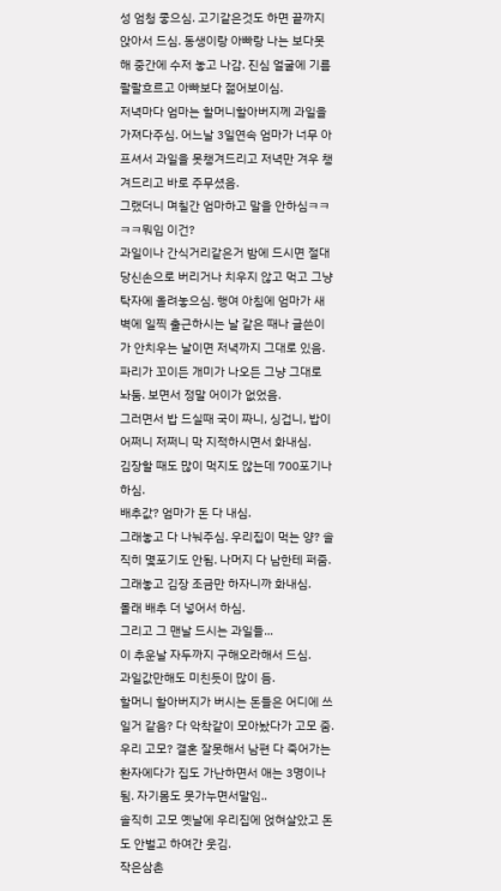성 엄청 좋으심. 고기같은것도 하면 끝까지 앉아서 드심. 동생이랑 아빠랑 나는 보다못해 중간에 수저 놓고 나감. 진심 얼굴에 기름 좔좔흐르고 아빠보다 젊어보이심.
저녁마다 엄마는 할머니할아버지께 과일을 가져다주심. 어느날 3일연속 엄마가 너무 아프셔서 과일을 못챙겨드리고 저녁만 겨우 챙겨드리고 바로 주무셨음.
그랬더니 며칠간 엄마하고 말을 안하심ㅋㅋㅋㅋ뭐임 이건?
과일이나 간식거리같은거 밤에 드시면 절대 당신손으로 버리거나 치우지 않고 먹고 그냥 탁자에 올려놓으심. 행여 아침에 엄마가 새벽에 일찍 출근하시는 날 같은 때나 글쓴이가 안치우는 날이면 저녁까지 그대로 있음. 파리가 꼬이든 개미가 나오든 그냥 그대로 놔둠. 보면서 정말 어이가 없었음.
그러면서 밥 드실때 국이 짜니, 싱겁니, 밥이 어쩌니 저쩌니 막 지적하시면서 화내심.
김장할 때도 많이 먹지도 않는데 700포기나 하심.
배추값? 엄마가 돈 다 내심.
그래놓고 다 나눠주심. 우리집이 먹는 양? 솔직히 몇포기도 안됨. 나머지 다 남한테 퍼줌.
그래놓고 김장 조금만 하자니까 화내심.
몰래 배추 더 넣어서 하심.
그리고 그 맨날 드시는 과일들...
이 추운날 자두까지 구해오라해서 드심.
과일값만해도 미친듯이 많이 듬.
할머니 할아버지가 버시는 돈들은 어디에 쓰일거 같음? 다 악착같이 모아놨다가 고모 줌.
우리 고모? 결혼 잘못해서 남편 다 죽어가는 환자에다가 집도 가난하면서 애는 3명이나 됨. 자기몸도 못가누면서말임..
솔직히 고모 옛날에 우리집에 얹혀살았고 돈도 안벌고 하여간 웃김.
작은삼촌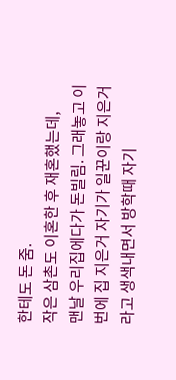한테도 돈 줌.
작은 삼촌도 이혼한 후 재혼했는데,
맨날 우리집에다가 돈빌림. 그래놓고 이번에 집 지은거 자기가 일꾼이랑 지은거라고 생색내면서 방학때 자기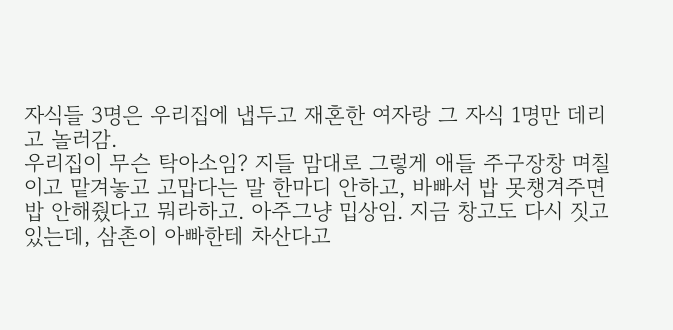자식들 3명은 우리집에 냅두고 재혼한 여자랑 그 자식 1명만 데리고 놀러감.
우리집이 무슨 탁아소임? 지들 맘대로 그렇게 애들 주구장창 며칠이고 맡겨놓고 고맙다는 말 한마디 안하고, 바빠서 밥 못챙겨주면 밥 안해줬다고 뭐라하고. 아주그냥 밉상임. 지금 창고도 다시 짓고 있는데, 삼촌이 아빠한테 차산다고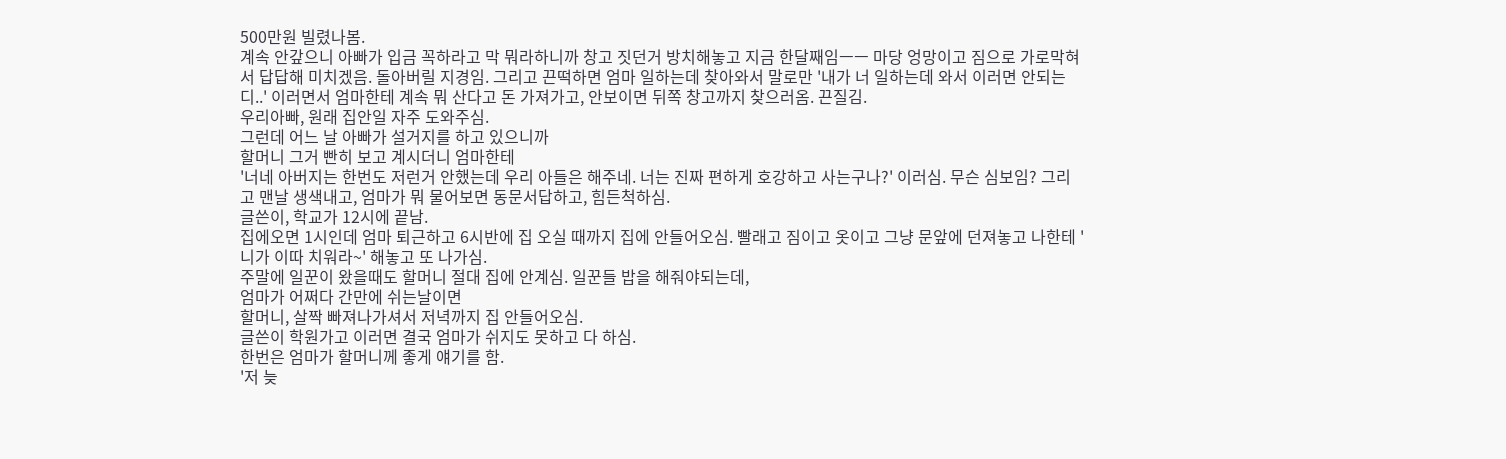500만원 빌렸나봄.
계속 안갚으니 아빠가 입금 꼭하라고 막 뭐라하니까 창고 짓던거 방치해놓고 지금 한달째임ㅡㅡ 마당 엉망이고 짐으로 가로막혀서 답답해 미치겠음. 돌아버릴 지경임. 그리고 끈떡하면 엄마 일하는데 찾아와서 말로만 '내가 너 일하는데 와서 이러면 안되는디..' 이러면서 엄마한테 계속 뭐 산다고 돈 가져가고, 안보이면 뒤쪽 창고까지 찾으러옴. 끈질김.
우리아빠, 원래 집안일 자주 도와주심.
그런데 어느 날 아빠가 설거지를 하고 있으니까
할머니 그거 빤히 보고 계시더니 엄마한테
'너네 아버지는 한번도 저런거 안했는데 우리 아들은 해주네. 너는 진짜 편하게 호강하고 사는구나?' 이러심. 무슨 심보임? 그리고 맨날 생색내고, 엄마가 뭐 물어보면 동문서답하고, 힘든척하심.
글쓴이, 학교가 12시에 끝남.
집에오면 1시인데 엄마 퇴근하고 6시반에 집 오실 때까지 집에 안들어오심. 빨래고 짐이고 옷이고 그냥 문앞에 던져놓고 나한테 '니가 이따 치워라~' 해놓고 또 나가심.
주말에 일꾼이 왔을때도 할머니 절대 집에 안계심. 일꾼들 밥을 해줘야되는데,
엄마가 어쩌다 간만에 쉬는날이면
할머니, 살짝 빠져나가셔서 저녁까지 집 안들어오심.
글쓴이 학원가고 이러면 결국 엄마가 쉬지도 못하고 다 하심.
한번은 엄마가 할머니께 좋게 얘기를 함.
'저 늦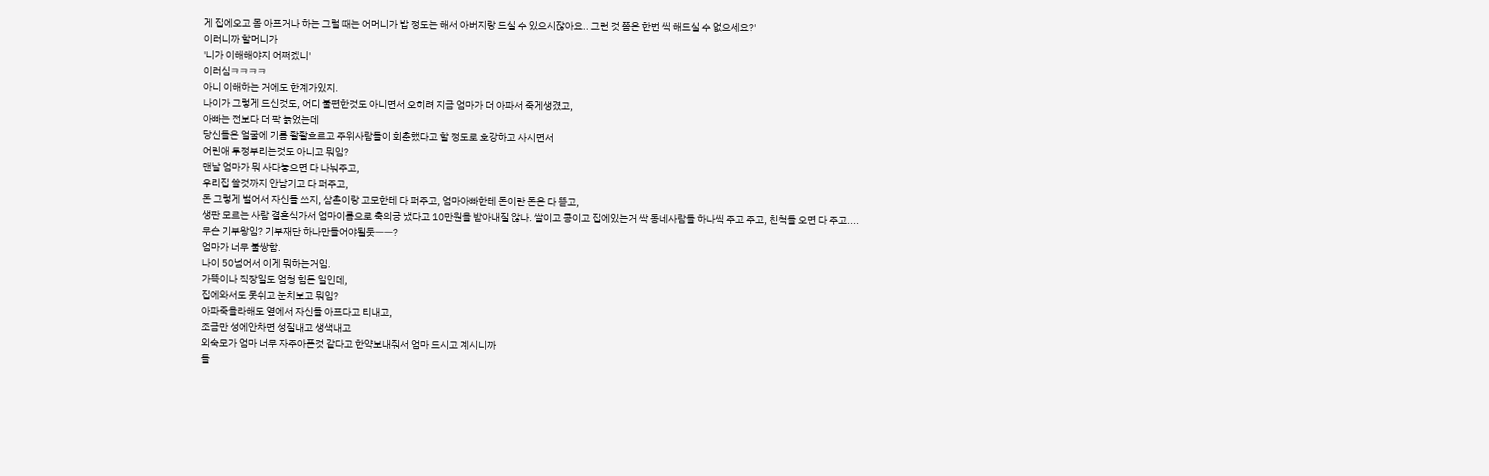게 집에오고 몸 아프거나 하는 그럴 때는 어머니가 밥 정도는 해서 아버지랑 드실 수 있으시잖아요.. 그런 것 쯤은 한번 씩 해드실 수 없으세요?'
이러니까 할머니가
'니가 이해해야지 어쩌겠니'
이러심ㅋㅋㅋㅋ
아니 이해하는 거에도 한계가있지.
나이가 그렇게 드신것도, 어디 불편한것도 아니면서 오히려 지금 엄마가 더 아파서 죽게생겼고,
아빠는 전보다 더 팍 늙었는데
당신들은 얼굴에 기름 좔좔흐르고 주위사람들이 회춘했다고 할 정도로 호강하고 사시면서
어린애 투정부리는것도 아니고 뭐임?
맨날 엄마가 뭐 사다놓으면 다 나눠주고,
우리집 쓸것까지 안남기고 다 퍼주고,
돈 그렇게 벌어서 자신들 쓰지, 삼촌이랑 고모한테 다 퍼주고, 엄마아빠한테 돈이란 돈은 다 뜯고,
생판 모르는 사람 결혼식가서 엄마이름으로 축의긍 냈다고 10만원을 받아내질 않나. 쌀이고 콩이고 집에있는거 싹 동네사람들 하나씩 주고 주고, 친척들 오면 다 주고....
무슨 기부왕임? 기부재단 하나만들어야될듯ㅡㅡ?
엄마가 너무 불쌍함.
나이 50넘어서 이게 뭐하는거임.
가뜩이나 직장일도 엄청 힘든 일인데,
집에와서도 못쉬고 눈치보고 뭐임?
아파죽을라해도 옆에서 자신들 아프다고 티내고,
조금만 성에안차면 성질내고 생색내고
외숙모가 엄마 너무 자주아픈것 같다고 한약보내줘서 엄마 드시고 계시니까
들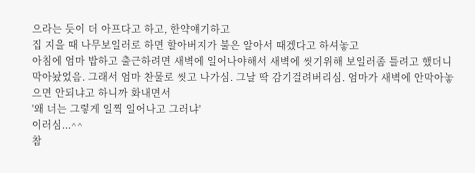으라는 듯이 더 아프다고 하고, 한약얘기하고
집 지을 때 나무보일러로 하면 할아버지가 불은 알아서 때겠다고 하셔놓고
아침에 엄마 밥하고 출근하려면 새벽에 일어나야해서 새벽에 씻기위해 보일러좀 틀려고 했더니 막아놨었음. 그래서 엄마 찬물로 씻고 나가심. 그날 딱 감기걸려버리심. 엄마가 새벽에 안막아놓으면 안되냐고 하니까 화내면서
'왜 너는 그렇게 일찍 일어나고 그러냐'
이러심...^^
참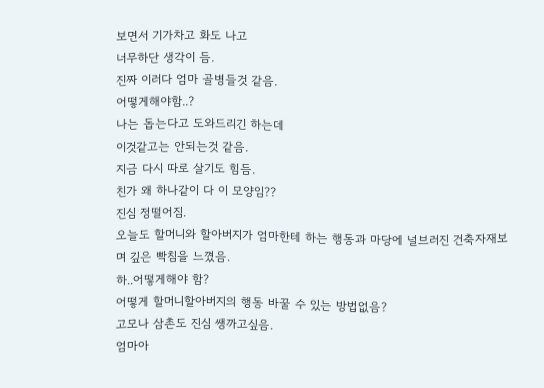보면서 기가차고 화도 나고
너무하단 생각이 듬.
진짜 이러다 엄마 골병들것 같음.
어떻게해야함..?
나는 돕는다고 도와드리긴 하는데
이것같고는 안되는것 같음.
지금 다시 따로 살기도 힘듬.
친가 왜 하나같이 다 이 모양임??
진심 정떨어짐.
오늘도 할머니와 할아버지가 엄마한테 하는 행동과 마당에 널브러진 건축자재보며 깊은 빡침을 느꼈음.
하..어떻게해야 함?
어떻게 할머니할아버지의 행동 바꿀 수 있는 방법없음?
고모나 삼촌도 진심 쌩까고싶음.
엄마아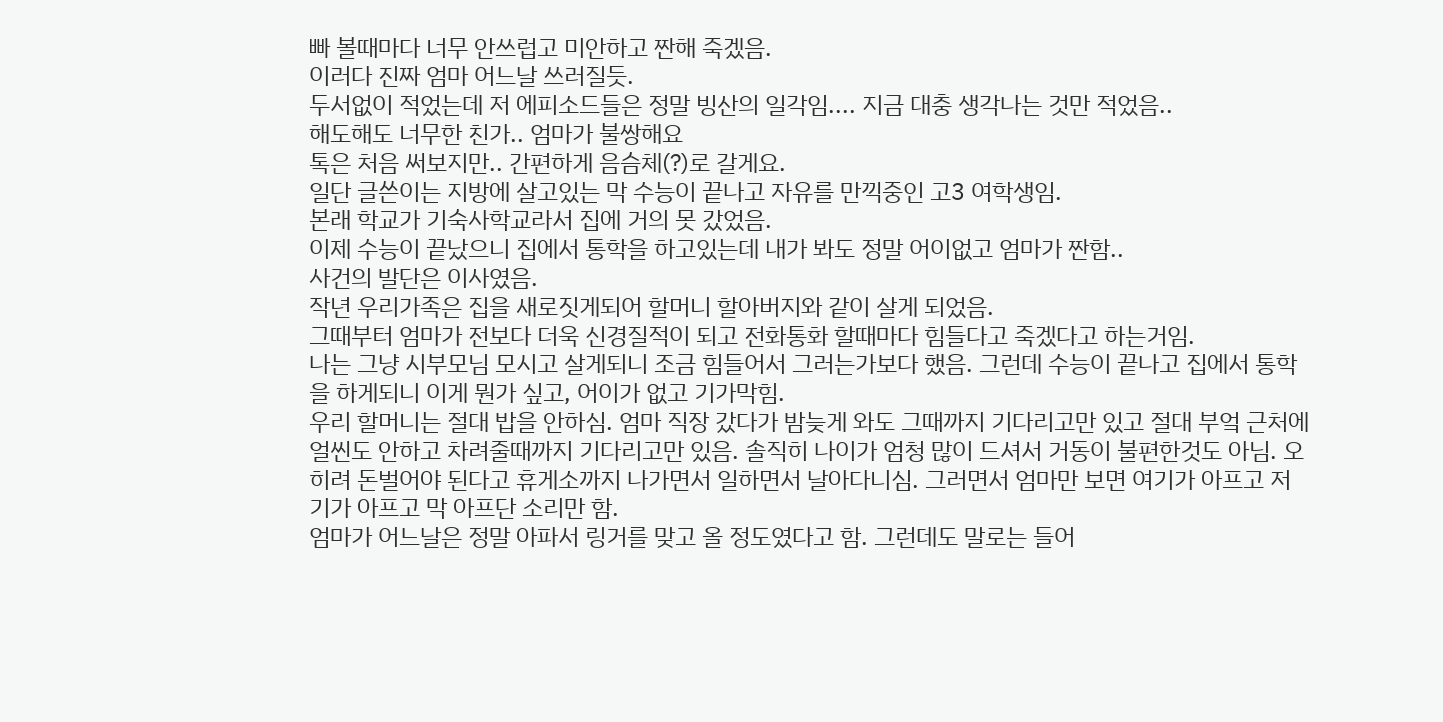빠 볼때마다 너무 안쓰럽고 미안하고 짠해 죽겠음.
이러다 진짜 엄마 어느날 쓰러질듯.
두서없이 적었는데 저 에피소드들은 정말 빙산의 일각임.... 지금 대충 생각나는 것만 적었음..
해도해도 너무한 친가.. 엄마가 불쌍해요
톡은 처음 써보지만.. 간편하게 음슴체(?)로 갈게요.
일단 글쓴이는 지방에 살고있는 막 수능이 끝나고 자유를 만끽중인 고3 여학생임.
본래 학교가 기숙사학교라서 집에 거의 못 갔었음.
이제 수능이 끝났으니 집에서 통학을 하고있는데 내가 봐도 정말 어이없고 엄마가 짠함..
사건의 발단은 이사였음.
작년 우리가족은 집을 새로짓게되어 할머니 할아버지와 같이 살게 되었음.
그때부터 엄마가 전보다 더욱 신경질적이 되고 전화통화 할때마다 힘들다고 죽겠다고 하는거임.
나는 그냥 시부모님 모시고 살게되니 조금 힘들어서 그러는가보다 했음. 그런데 수능이 끝나고 집에서 통학을 하게되니 이게 뭔가 싶고, 어이가 없고 기가막힘.
우리 할머니는 절대 밥을 안하심. 엄마 직장 갔다가 밤늦게 와도 그때까지 기다리고만 있고 절대 부엌 근처에 얼씬도 안하고 차려줄때까지 기다리고만 있음. 솔직히 나이가 엄청 많이 드셔서 거동이 불편한것도 아님. 오히려 돈벌어야 된다고 휴게소까지 나가면서 일하면서 날아다니심. 그러면서 엄마만 보면 여기가 아프고 저기가 아프고 막 아프단 소리만 함.
엄마가 어느날은 정말 아파서 링거를 맞고 올 정도였다고 함. 그런데도 말로는 들어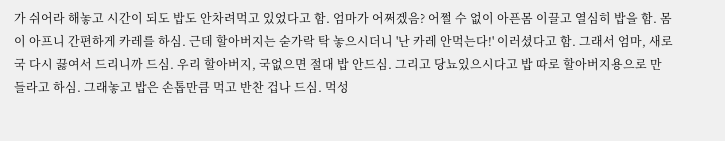가 쉬어라 해놓고 시간이 되도 밥도 안차려먹고 있었다고 함. 엄마가 어쩌겠음? 어쩔 수 없이 아픈몸 이끌고 열심히 밥을 함. 몸이 아프니 간편하게 카레를 하심. 근데 할아버지는 숟가락 탁 놓으시더니 '난 카레 안먹는다!' 이러셨다고 함. 그래서 엄마, 새로 국 다시 끓여서 드리니까 드심. 우리 할아버지, 국없으면 절대 밥 안드심. 그리고 당뇨있으시다고 밥 따로 할아버지용으로 만들라고 하심. 그래놓고 밥은 손톱만큼 먹고 반찬 겁나 드심. 먹성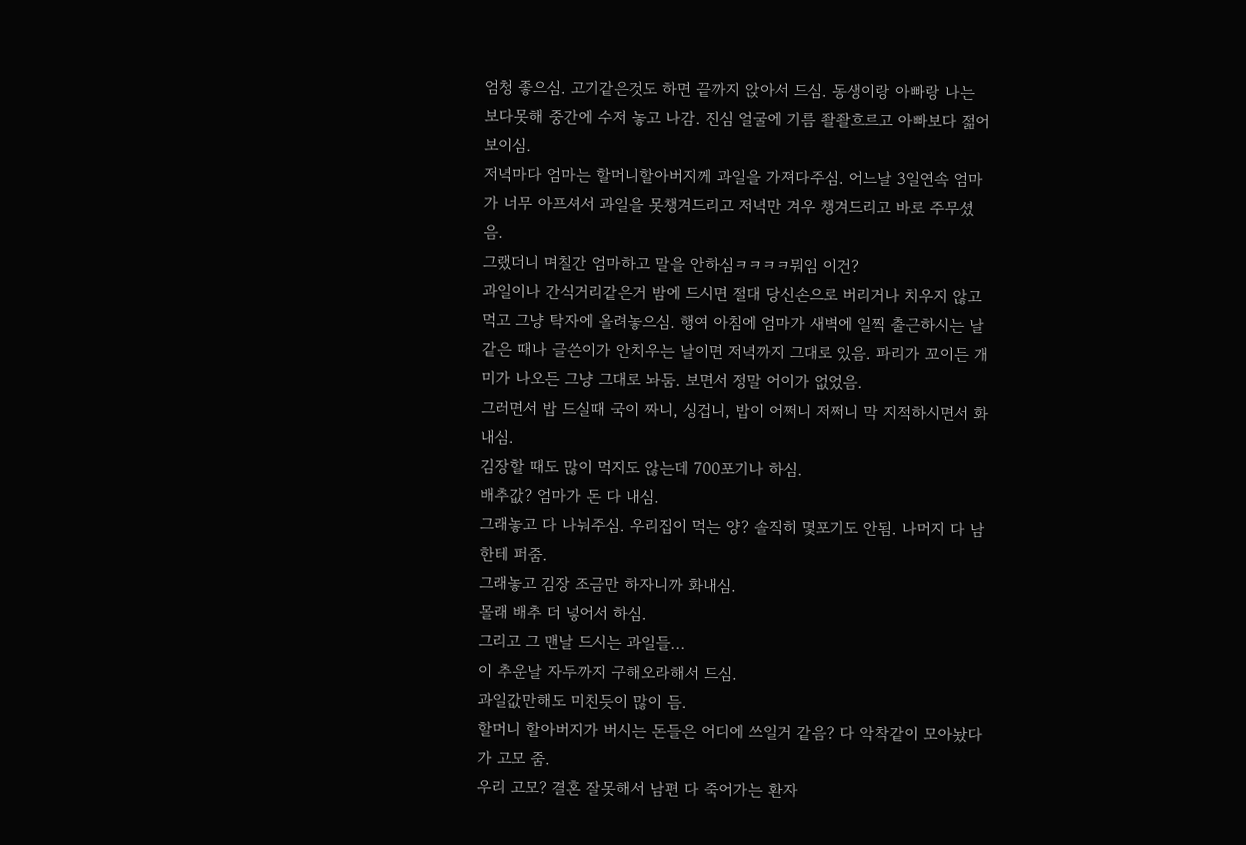엄청 좋으심. 고기같은것도 하면 끝까지 앉아서 드심. 동생이랑 아빠랑 나는 보다못해 중간에 수저 놓고 나감. 진심 얼굴에 기름 좔좔흐르고 아빠보다 젊어보이심.
저녁마다 엄마는 할머니할아버지께 과일을 가져다주심. 어느날 3일연속 엄마가 너무 아프셔서 과일을 못챙겨드리고 저녁만 겨우 챙겨드리고 바로 주무셨음.
그랬더니 며칠간 엄마하고 말을 안하심ㅋㅋㅋㅋ뭐임 이건?
과일이나 간식거리같은거 밤에 드시면 절대 당신손으로 버리거나 치우지 않고 먹고 그냥 탁자에 올려놓으심. 행여 아침에 엄마가 새벽에 일찍 출근하시는 날 같은 때나 글쓴이가 안치우는 날이면 저녁까지 그대로 있음. 파리가 꼬이든 개미가 나오든 그냥 그대로 놔둠. 보면서 정말 어이가 없었음.
그러면서 밥 드실때 국이 짜니, 싱겁니, 밥이 어쩌니 저쩌니 막 지적하시면서 화내심.
김장할 때도 많이 먹지도 않는데 700포기나 하심.
배추값? 엄마가 돈 다 내심.
그래놓고 다 나눠주심. 우리집이 먹는 양? 솔직히 몇포기도 안됨. 나머지 다 남한테 퍼줌.
그래놓고 김장 조금만 하자니까 화내심.
몰래 배추 더 넣어서 하심.
그리고 그 맨날 드시는 과일들...
이 추운날 자두까지 구해오라해서 드심.
과일값만해도 미친듯이 많이 듬.
할머니 할아버지가 버시는 돈들은 어디에 쓰일거 같음? 다 악착같이 모아놨다가 고모 줌.
우리 고모? 결혼 잘못해서 남편 다 죽어가는 환자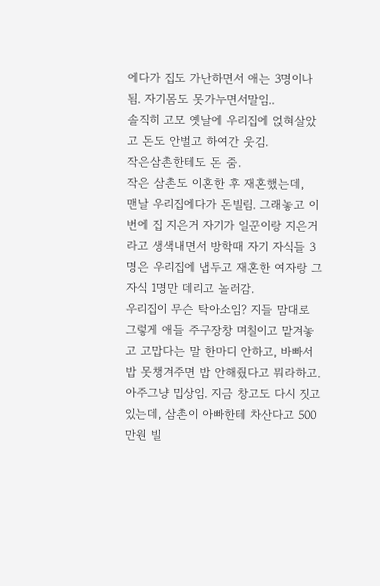에다가 집도 가난하면서 애는 3명이나 됨. 자기몸도 못가누면서말임..
솔직히 고모 옛날에 우리집에 얹혀살았고 돈도 안벌고 하여간 웃김.
작은삼촌한테도 돈 줌.
작은 삼촌도 이혼한 후 재혼했는데,
맨날 우리집에다가 돈빌림. 그래놓고 이번에 집 지은거 자기가 일꾼이랑 지은거라고 생색내면서 방학때 자기 자식들 3명은 우리집에 냅두고 재혼한 여자랑 그 자식 1명만 데리고 놀러감.
우리집이 무슨 탁아소임? 지들 맘대로 그렇게 애들 주구장창 며칠이고 맡겨놓고 고맙다는 말 한마디 안하고, 바빠서 밥 못챙겨주면 밥 안해줬다고 뭐라하고. 아주그냥 밉상임. 지금 창고도 다시 짓고 있는데, 삼촌이 아빠한테 차산다고 500만원 빌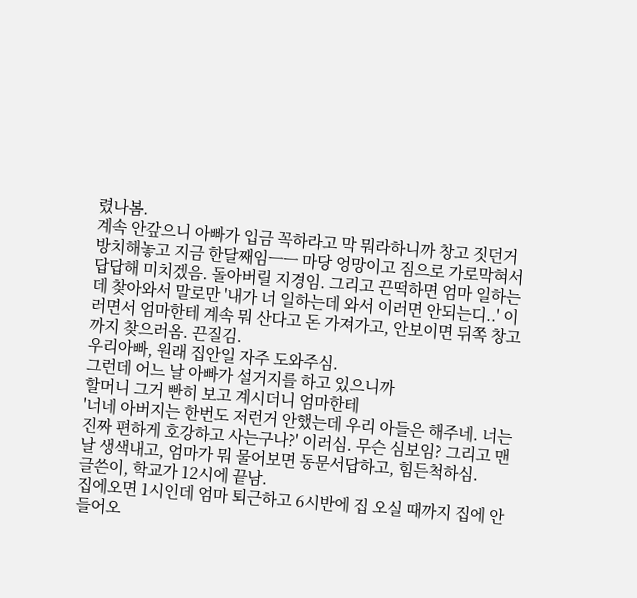렸나봄.
계속 안갚으니 아빠가 입금 꼭하라고 막 뭐라하니까 창고 짓던거 방치해놓고 지금 한달째임ㅡㅡ 마당 엉망이고 짐으로 가로막혀서 답답해 미치겠음. 돌아버릴 지경임. 그리고 끈떡하면 엄마 일하는데 찾아와서 말로만 '내가 너 일하는데 와서 이러면 안되는디..' 이러면서 엄마한테 계속 뭐 산다고 돈 가져가고, 안보이면 뒤쪽 창고까지 찾으러옴. 끈질김.
우리아빠, 원래 집안일 자주 도와주심.
그런데 어느 날 아빠가 설거지를 하고 있으니까
할머니 그거 빤히 보고 계시더니 엄마한테
'너네 아버지는 한번도 저런거 안했는데 우리 아들은 해주네. 너는 진짜 편하게 호강하고 사는구나?' 이러심. 무슨 심보임? 그리고 맨날 생색내고, 엄마가 뭐 물어보면 동문서답하고, 힘든척하심.
글쓴이, 학교가 12시에 끝남.
집에오면 1시인데 엄마 퇴근하고 6시반에 집 오실 때까지 집에 안들어오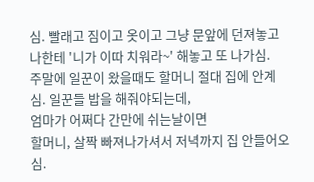심. 빨래고 짐이고 옷이고 그냥 문앞에 던져놓고 나한테 '니가 이따 치워라~' 해놓고 또 나가심.
주말에 일꾼이 왔을때도 할머니 절대 집에 안계심. 일꾼들 밥을 해줘야되는데,
엄마가 어쩌다 간만에 쉬는날이면
할머니, 살짝 빠져나가셔서 저녁까지 집 안들어오심.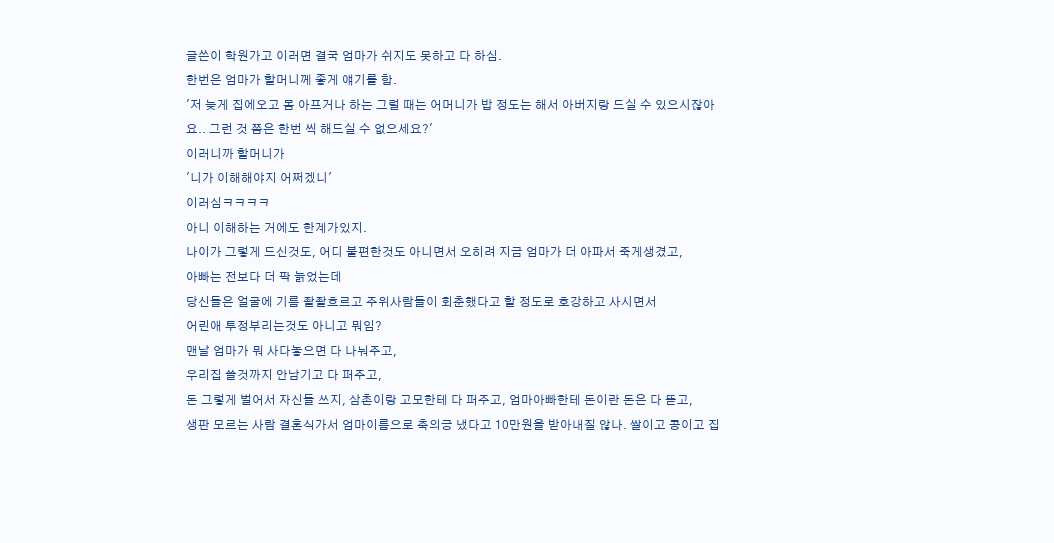글쓴이 학원가고 이러면 결국 엄마가 쉬지도 못하고 다 하심.
한번은 엄마가 할머니께 좋게 얘기를 함.
'저 늦게 집에오고 몸 아프거나 하는 그럴 때는 어머니가 밥 정도는 해서 아버지랑 드실 수 있으시잖아요.. 그런 것 쯤은 한번 씩 해드실 수 없으세요?'
이러니까 할머니가
'니가 이해해야지 어쩌겠니'
이러심ㅋㅋㅋㅋ
아니 이해하는 거에도 한계가있지.
나이가 그렇게 드신것도, 어디 불편한것도 아니면서 오히려 지금 엄마가 더 아파서 죽게생겼고,
아빠는 전보다 더 팍 늙었는데
당신들은 얼굴에 기름 좔좔흐르고 주위사람들이 회춘했다고 할 정도로 호강하고 사시면서
어린애 투정부리는것도 아니고 뭐임?
맨날 엄마가 뭐 사다놓으면 다 나눠주고,
우리집 쓸것까지 안남기고 다 퍼주고,
돈 그렇게 벌어서 자신들 쓰지, 삼촌이랑 고모한테 다 퍼주고, 엄마아빠한테 돈이란 돈은 다 뜯고,
생판 모르는 사람 결혼식가서 엄마이름으로 축의긍 냈다고 10만원을 받아내질 않나. 쌀이고 콩이고 집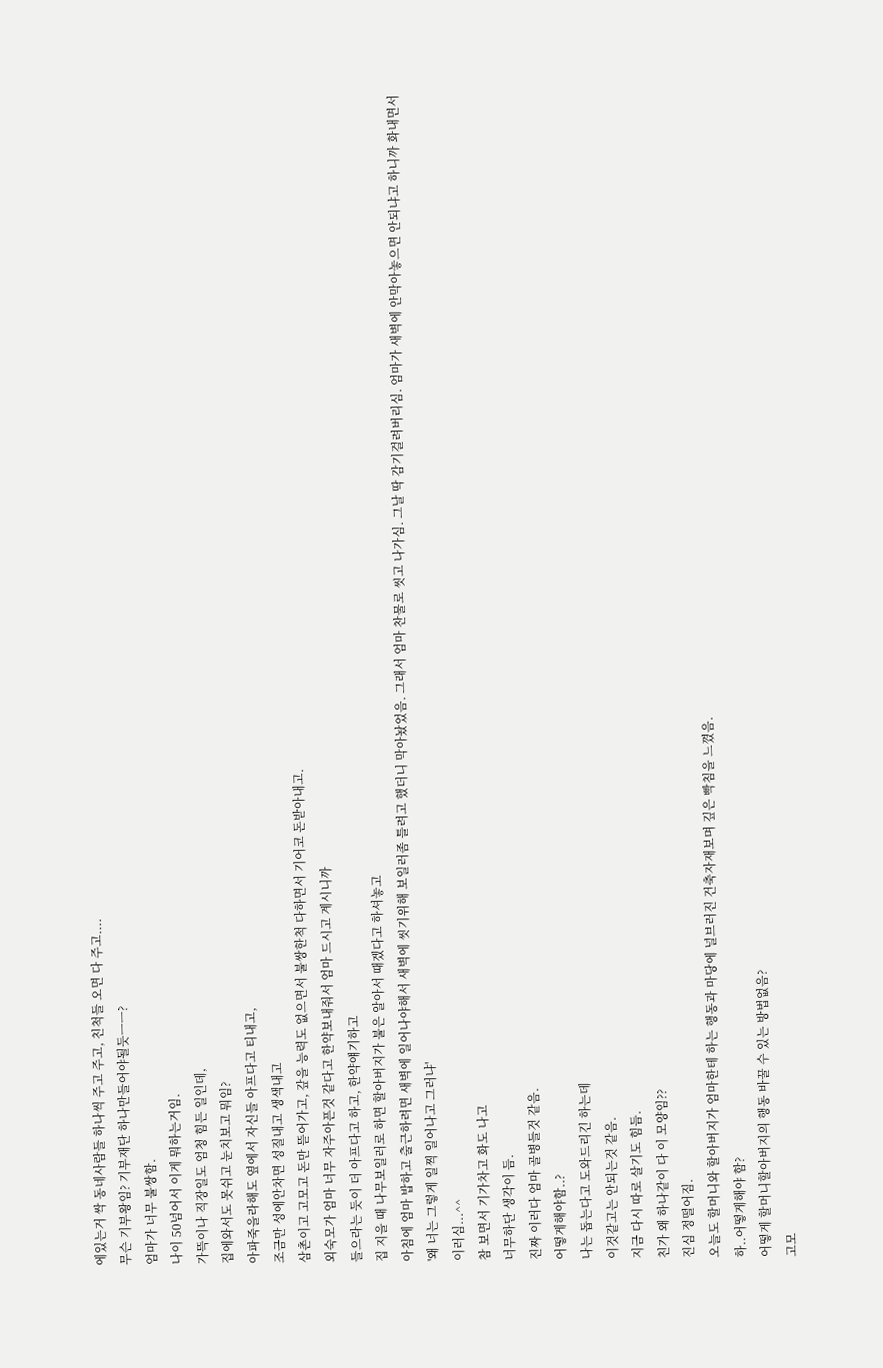에있는거 싹 동네사람들 하나씩 주고 주고, 친척들 오면 다 주고....
무슨 기부왕임? 기부재단 하나만들어야될듯ㅡㅡ?
엄마가 너무 불쌍함.
나이 50넘어서 이게 뭐하는거임.
가뜩이나 직장일도 엄청 힘든 일인데,
집에와서도 못쉬고 눈치보고 뭐임?
아파죽을라해도 옆에서 자신들 아프다고 티내고,
조금만 성에안차면 성질내고 생색내고
삼촌이고 고모고 돈만 뜯어가고, 갚을 능력도 없으면서 불쌍한척 다하면서 기어코 돈받아내고.
외숙모가 엄마 너무 자주아픈것 같다고 한약보내줘서 엄마 드시고 계시니까
들으라는 듯이 더 아프다고 하고, 한약얘기하고
집 지을 때 나무보일러로 하면 할아버지가 불은 알아서 때겠다고 하셔놓고
아침에 엄마 밥하고 출근하려면 새벽에 일어나야해서 새벽에 씻기위해 보일러좀 틀려고 했더니 막아놨었음. 그래서 엄마 찬물로 씻고 나가심. 그날 딱 감기걸려버리심. 엄마가 새벽에 안막아놓으면 안되냐고 하니까 화내면서
'왜 너는 그렇게 일찍 일어나고 그러냐'
이러심...^^
참 보면서 기가차고 화도 나고
너무하단 생각이 듬.
진짜 이러다 엄마 골병들것 같음.
어떻게해야함..?
나는 돕는다고 도와드리긴 하는데
이것같고는 안되는것 같음.
지금 다시 따로 살기도 힘듬.
친가 왜 하나같이 다 이 모양임??
진심 정떨어짐.
오늘도 할머니와 할아버지가 엄마한테 하는 행동과 마당에 널브러진 건축자재보며 깊은 빡침을 느꼈음.
하..어떻게해야 함?
어떻게 할머니할아버지의 행동 바꿀 수 있는 방법없음?
고모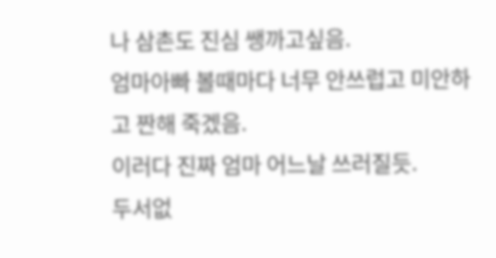나 삼촌도 진심 쌩까고싶음.
엄마아빠 볼때마다 너무 안쓰럽고 미안하고 짠해 죽겠음.
이러다 진짜 엄마 어느날 쓰러질듯.
두서없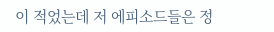이 적었는데 저 에피소드들은 정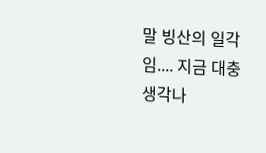말 빙산의 일각임.... 지금 대충 생각나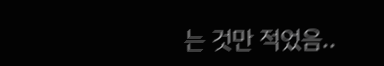는 것만 적었음..